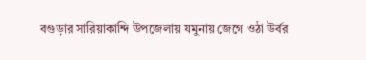বগুড়ার সারিয়াকান্দি উপজেলায় যমুনায় জেগে ওঠা উর্বর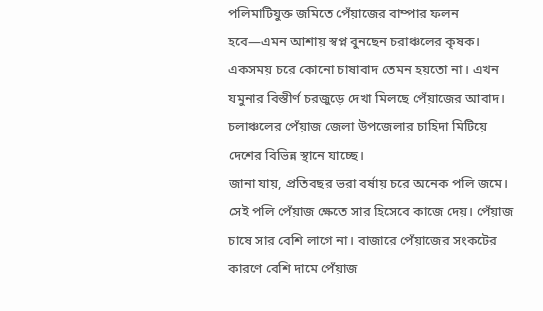পলিমাটিযুক্ত জমিতে পেঁয়াজের বাম্পার ফলন হবে—এমন আশায় স্বপ্ন বুনছেন চরাঞ্চলের কৃষক। একসময় চরে কোনো চাষাবাদ তেমন হয়তো না। এখন যমুনার বিস্তীর্ণ চরজুড়ে দেখা মিলছে পেঁয়াজের আবাদ। চলাঞ্চলের পেঁয়াজ জেলা উপজেলার চাহিদা মিটিয়ে দেশের বিভিন্ন স্থানে যাচ্ছে।
জানা যায়, প্রতিবছর ভরা বর্ষায় চরে অনেক পলি জমে। সেই পলি পেঁয়াজ ক্ষেতে সার হিসেবে কাজে দেয়। পেঁয়াজ চাষে সার বেশি লাগে না। বাজারে পেঁয়াজের সংকটের কারণে বেশি দামে পেঁয়াজ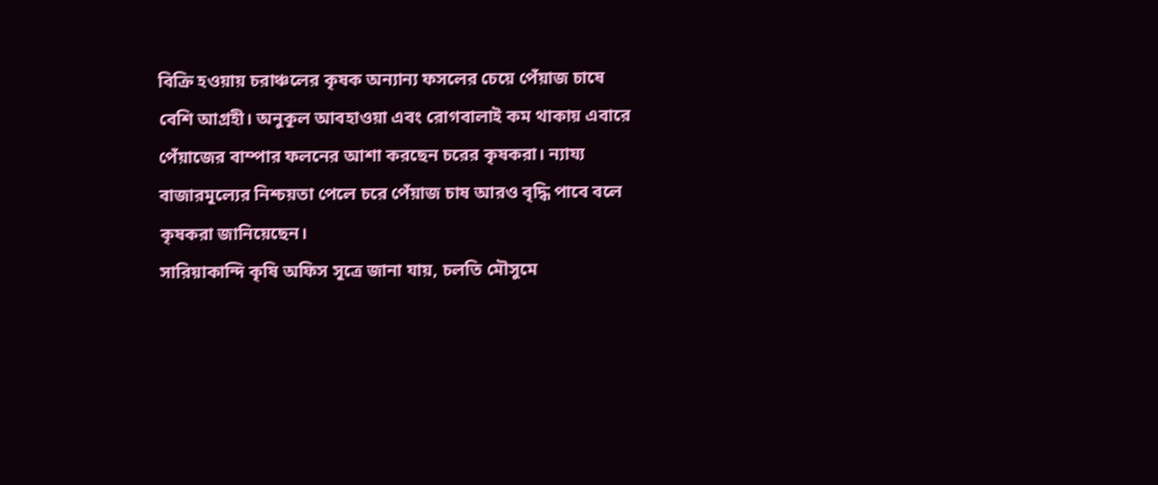বিক্রি হওয়ায় চরাঞ্চলের কৃষক অন্যান্য ফসলের চেয়ে পেঁয়াজ চাষে বেশি আগ্রহী। অনুকূল আবহাওয়া এবং রোগবালাই কম থাকায় এবারে পেঁয়াজের বাম্পার ফলনের আশা করছেন চরের কৃষকরা। ন্যায্য বাজারমূল্যের নিশ্চয়তা পেলে চরে পেঁয়াজ চাষ আরও বৃদ্ধি পাবে বলে কৃষকরা জানিয়েছেন।
সারিয়াকান্দি কৃষি অফিস সূত্রে জানা যায়, চলতি মৌসুমে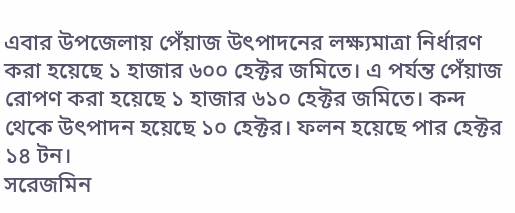এবার উপজেলায় পেঁয়াজ উৎপাদনের লক্ষ্যমাত্রা নির্ধারণ করা হয়েছে ১ হাজার ৬০০ হেক্টর জমিতে। এ পর্যন্ত পেঁয়াজ রোপণ করা হয়েছে ১ হাজার ৬১০ হেক্টর জমিতে। কন্দ থেকে উৎপাদন হয়েছে ১০ হেক্টর। ফলন হয়েছে পার হেক্টর ১৪ টন।
সরেজমিন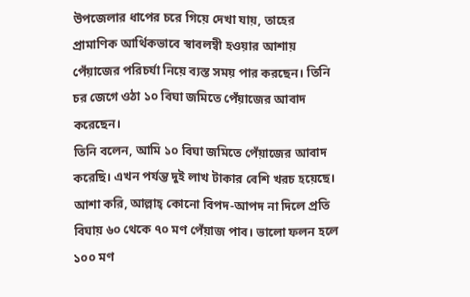উপজেলার ধাপের চরে গিয়ে দেখা যায়, তাহের প্রামাণিক আর্থিকভাবে স্বাবলম্বী হওয়ার আশায় পেঁয়াজের পরিচর্যা নিয়ে ব্যস্ত সময় পার করছেন। তিনি চর জেগে ওঠা ১০ বিঘা জমিতে পেঁয়াজের আবাদ করেছেন।
তিনি বলেন, আমি ১০ বিঘা জমিতে পেঁয়াজের আবাদ করেছি। এখন পর্যন্ত দুই লাখ টাকার বেশি খরচ হয়েছে। আশা করি, আল্লাহ্ কোনো বিপদ-আপদ না দিলে প্রতি বিঘায় ৬০ থেকে ৭০ মণ পেঁয়াজ পাব। ভালো ফলন হলে ১০০ মণ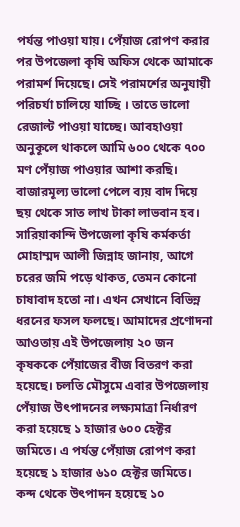পর্যন্ত পাওয়া যায়। পেঁয়াজ রোপণ করার পর উপজেলা কৃষি অফিস থেকে আমাকে পরামর্শ দিয়েছে। সেই পরামর্শের অনুযায়ী পরিচর্যা চালিয়ে যাচ্ছি । তাতে ভালো রেজাল্ট পাওয়া যাচ্ছে। আবহাওয়া অনুকূলে থাকলে আমি ৬০০ থেকে ৭০০ মণ পেঁয়াজ পাওয়ার আশা করছি। বাজারমূল্য ভালো পেলে ব্যয় বাদ দিয়ে ছয় থেকে সাত লাখ টাকা লাভবান হব।
সারিয়াকান্দি উপজেলা কৃষি কর্মকর্তা মোহাম্মদ আলী জিন্নাহ জানায়, আগে চরের জমি পড়ে থাকত, তেমন কোনো চাষাবাদ হতো না। এখন সেখানে বিভিন্ন ধরনের ফসল ফলছে। আমাদের প্রণোদনা আওতায় এই উপজেলায় ২০ জন কৃষককে পেঁয়াজের বীজ বিতরণ করা হয়েছে। চলতি মৌসুমে এবার উপজেলায় পেঁয়াজ উৎপাদনের লক্ষ্যমাত্রা নির্ধারণ করা হয়েছে ১ হাজার ৬০০ হেক্টর জমিতে। এ পর্যন্ত পেঁয়াজ রোপণ করা হয়েছে ১ হাজার ৬১০ হেক্টর জমিতে। কন্দ থেকে উৎপাদন হয়েছে ১০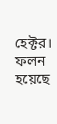হেক্টর। ফলন হয়েছে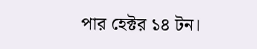পার হেক্টর ১৪ টন।